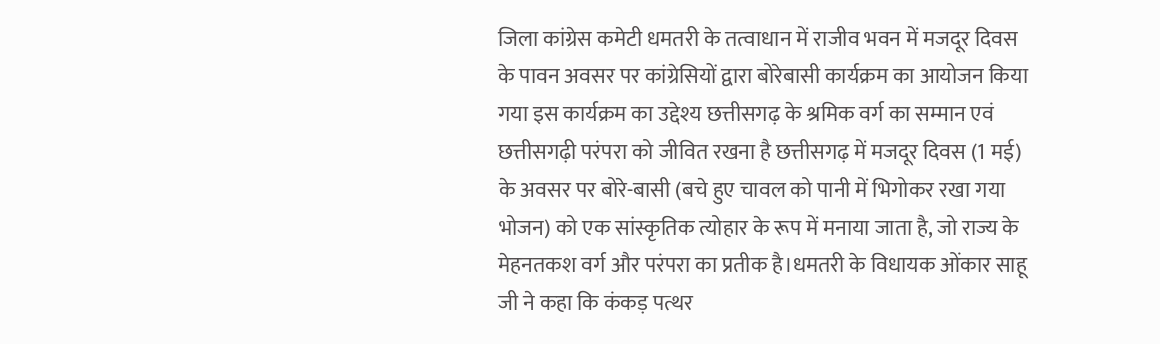जिला कांग्रेस कमेटी धमतरी के तत्वाधान में राजीव भवन में मजदूर दिवस के पावन अवसर पर कांग्रेसियों द्वारा बोरेबासी कार्यक्रम का आयोजन किया गया इस कार्यक्रम का उद्देश्य छत्तीसगढ़ के श्रमिक वर्ग का सम्मान एवं छत्तीसगढ़ी परंपरा को जीवित रखना है छत्तीसगढ़ में मजदूर दिवस (1 मई) के अवसर पर बोरे-बासी (बचे हुए चावल को पानी में भिगोकर रखा गया भोजन) को एक सांस्कृतिक त्योहार के रूप में मनाया जाता है, जो राज्य के मेहनतकश वर्ग और परंपरा का प्रतीक है।धमतरी के विधायक ओंकार साहू जी ने कहा कि कंकड़ पत्थर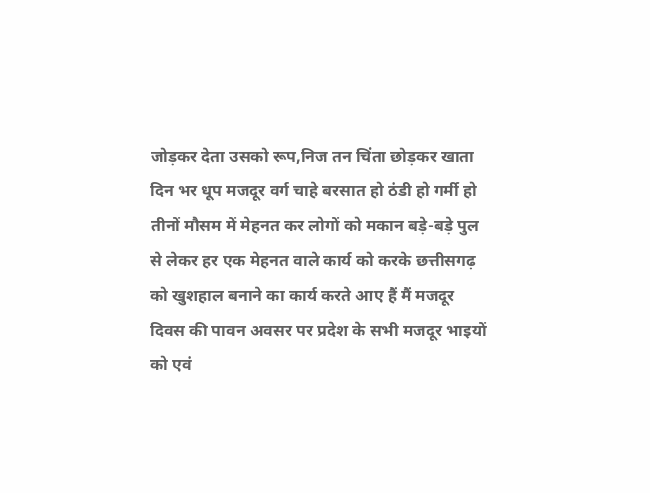जोड़कर देता उसको रूप,निज तन चिंता छोड़कर खाता दिन भर धूप मजदूर वर्ग चाहे बरसात हो ठंडी हो गर्मी हो तीनों मौसम में मेहनत कर लोगों को मकान बड़े-बड़े पुल से लेकर हर एक मेहनत वाले कार्य को करके छत्तीसगढ़ को खुशहाल बनाने का कार्य करते आए हैं मैं मजदूर दिवस की पावन अवसर पर प्रदेश के सभी मजदूर भाइयों को एवं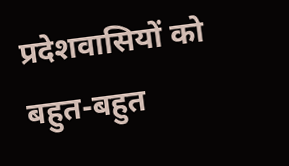प्रदेशवासियों को बहुत-बहुत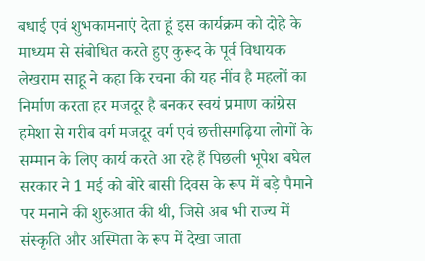बधाई एवं शुभकामनाएं देता हूं इस कार्यक्रम को दोहे के माध्यम से संबोधित करते हुए कुरूद के पूर्व विधायक लेखराम साहू ने कहा कि रचना की यह नींव है महलों का निर्माण करता हर मजदूर है बनकर स्वयं प्रमाण कांग्रेस हमेशा से गरीब वर्ग मजदूर वर्ग एवं छत्तीसगढ़िया लोगों के सम्मान के लिए कार्य करते आ रहे हैं पिछली भूपेश बघेल सरकार ने 1 मई को बोरे बासी दिवस के रूप में बड़े पैमाने पर मनाने की शुरुआत की थी, जिसे अब भी राज्य में संस्कृति और अस्मिता के रूप में देखा जाता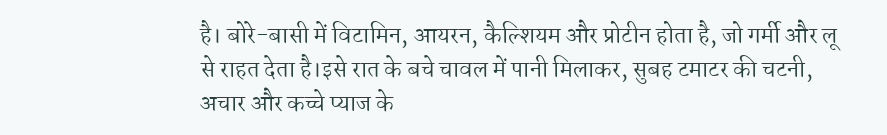है। बोरे-बासी में विटामिन, आयरन, कैल्शियम और प्रोटीन होता है, जो गर्मी और लू से राहत देता है।इसे रात के बचे चावल में पानी मिलाकर, सुबह टमाटर की चटनी, अचार और कच्चे प्याज के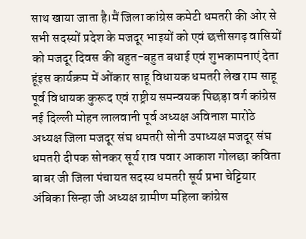साथ खाया जाता है।मैं जिला कांग्रेस कमेटी धमतरी की ओर से सभी सदस्यों प्रदेश के मजदूर भाइयों को एवं छत्तीसगढ़ वासियों को मजदूर दिवस की बहुत-बहुत बधाई एवं शुभकामनाएं देता हूंइस कार्यक्रम में ओंकार साहू विधायक धमतरी लेख राम साहू पूर्व विधायक कुरूद एवं राष्ट्रीय समन्वयक पिछड़ा वर्ग कांग्रेस नई दिल्ली मोहन लालवानी पूर्व अध्यक्ष अविनाश मारोठे अध्यक्ष जिला मजदूर संघ धमतरी सोनी उपाध्यक्ष मजदूर संघ धमतरी दीपक सोनकर सूर्य राव पवार आकाश गोलछा कविता बाबर जी जिला पंचायत सदस्य धमतरी सूर्य प्रभा चेट्टियार अंबिका सिन्हा जी अध्यक्ष ग्रामीण महिला कांग्रेस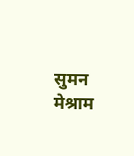सुमन मेश्राम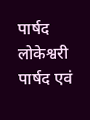पार्षद लोकेश्वरी पार्षद एवं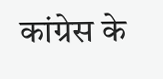कांग्रेस के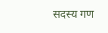सदस्य गण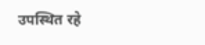उपस्थित रहे